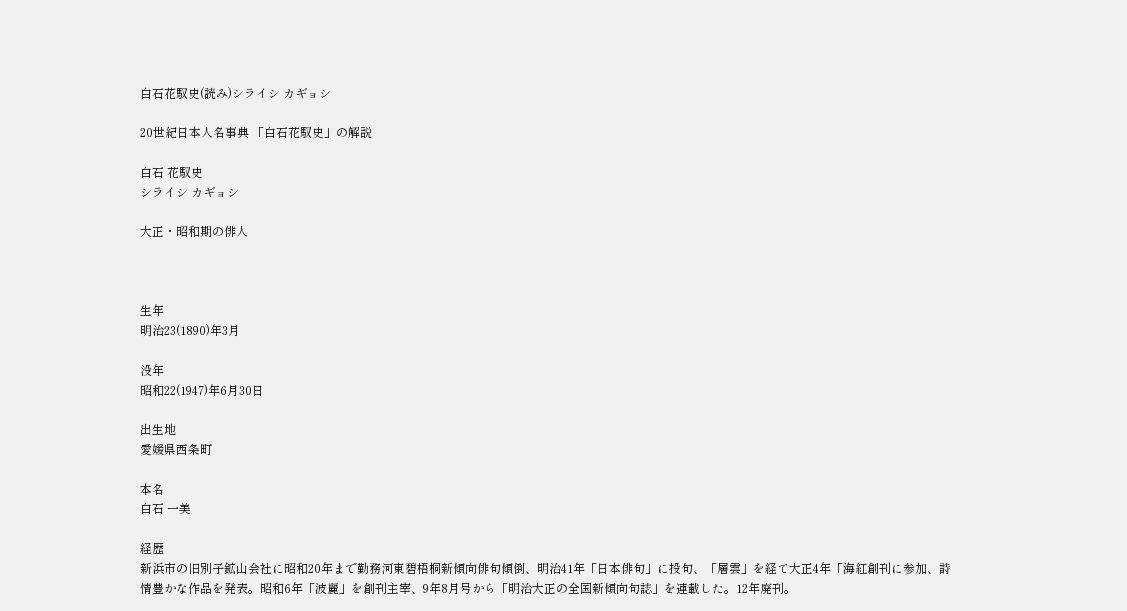白石花馭史(読み)シライシ カギョシ

20世紀日本人名事典 「白石花馭史」の解説

白石 花馭史
シライシ カギョシ

大正・昭和期の俳人



生年
明治23(1890)年3月

没年
昭和22(1947)年6月30日

出生地
愛媛県西条町

本名
白石 一美

経歴
新浜市の旧別子鉱山会社に昭和20年まで勤務河東碧梧桐新傾向俳句傾倒、明治41年「日本俳句」に投句、「層雲」を経て大正4年「海紅創刊に参加、詩情豊かな作品を発表。昭和6年「波麗」を創刊主宰、9年8月号から「明治大正の全国新傾向句誌」を連載した。12年廃刊。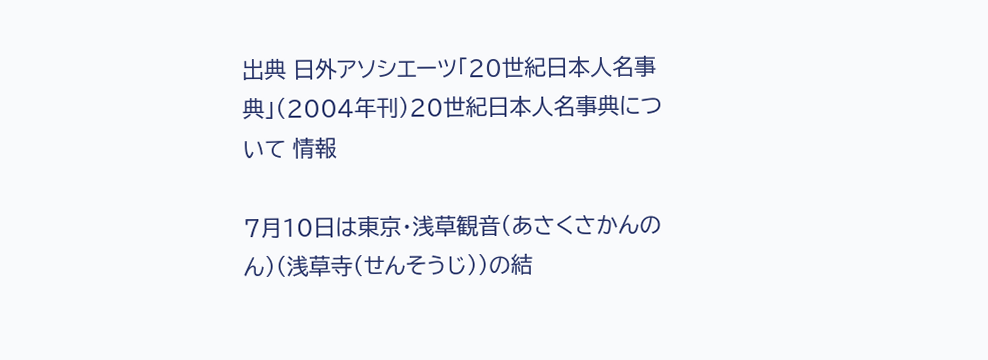出典 日外アソシエーツ「20世紀日本人名事典」(2004年刊)20世紀日本人名事典について 情報

7月10日は東京・浅草観音(あさくさかんのん)(浅草寺(せんそうじ))の結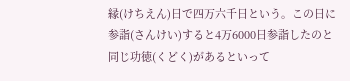縁(けちえん)日で四万六千日という。この日に参詣(さんけい)すると4万6000日参詣したのと同じ功徳(くどく)があるといって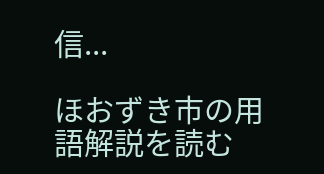信...

ほおずき市の用語解説を読む